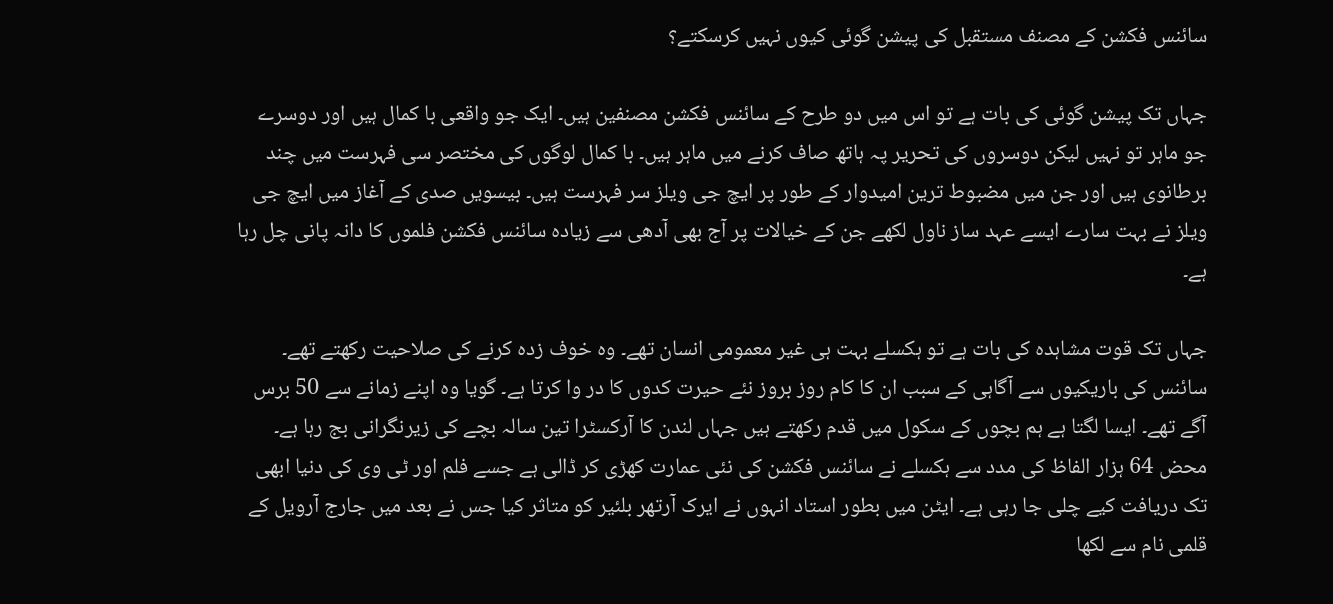سائنس فکشن کے مصنف مستقبل کی پیشن گوئی کیوں نہیں کرسکتے؟

جہاں تک پیشن گوئی کی بات ہے تو اس میں دو طرح کے سائنس فکشن مصنفین ہیں۔ ایک جو واقعی با کمال ہیں اور دوسرے جو ماہر تو نہیں لیکن دوسروں کی تحریر پہ ہاتھ صاف کرنے میں ماہر ہیں۔ با کمال لوگوں کی مختصر سی فہرست میں چند برطانوی ہیں اور جن میں مضبوط ترین امیدوار کے طور پر ایچ جی ویلز سر فہرست ہیں۔ بیسویں صدی کے آغاز میں ایچ جی ویلز نے بہت سارے ایسے عہد ساز ناول لکھے جن کے خیالات پر آج بھی آدھی سے زیادہ سائنس فکشن فلموں کا دانہ پانی چل رہا ہے۔

جہاں تک قوت مشاہدہ کی بات ہے تو ہکسلے بہت ہی غیر معمومی انسان تھے۔ وہ خوف زدہ کرنے کی صلاحیت رکھتے تھے۔ سائنس کی باریکیوں سے آگاہی کے سبب ان کا کام روز بروز نئے حیرت کدوں کا در وا کرتا ہے۔ گویا وہ اپنے زمانے سے 50 برس آگے تھے۔ ایسا لگتا ہے ہم بچوں کے سکول میں قدم رکھتے ہیں جہاں لندن کا آرکسٹرا تین سالہ بچے کی زیرنگرانی بج رہا ہے۔ محض 64 ہزار الفاظ کی مدد سے ہکسلے نے سائنس فکشن کی نئی عمارت کھڑی کر ڈالی ہے جسے فلم اور ٹی وی کی دنیا ابھی تک دریافت کیے چلی جا رہی ہے۔ ایٹن میں بطور استاد انہوں نے ایرک آرتھر بلئیر کو متاثر کیا جس نے بعد میں جارج آرویل کے قلمی نام سے لکھا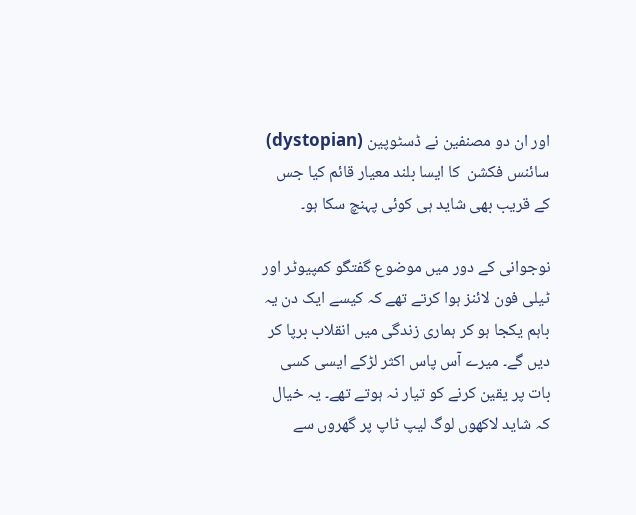اور ان دو مصنفین نے ڈسٹوپین (dystopian) سائنس فکشن  کا ایسا بلند معیار قائم کیا جس کے قریب بھی شاید ہی کوئی پہنچ سکا ہو۔

نوجوانی کے دور میں موضوع گفتگو کمپیوٹر اور ٹیلی فون لائنز ہوا کرتے تھے کہ کیسے ایک دن یہ باہم یکجا ہو کر ہماری زندگی میں انقلاب برپا کر دیں گے۔ میرے آس پاس اکثر لڑکے ایسی کسی بات پر یقین کرنے کو تیار نہ ہوتے تھے۔ یہ خیال کہ شاید لاکھوں لوگ لیپ ٹاپ پر گھروں سے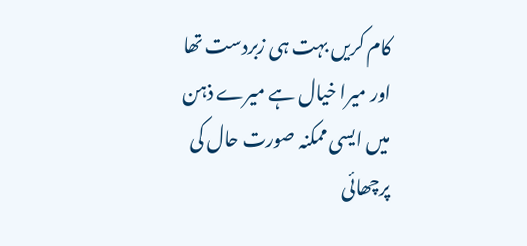کام کریں بہت ہی زبردست تھا اور میرا خیال ہے میرے ذہن میں ایسی ممکنہ صورت حال کی پرچھائی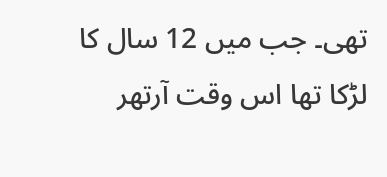تھی۔ جب میں 12 سال کا لڑکا تھا اس وقت آرتھر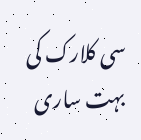سی کلارک کی بہت ساری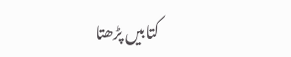کتابیں پڑھتا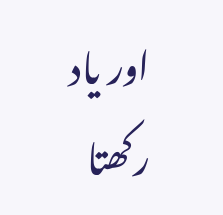اور یاد رکھتا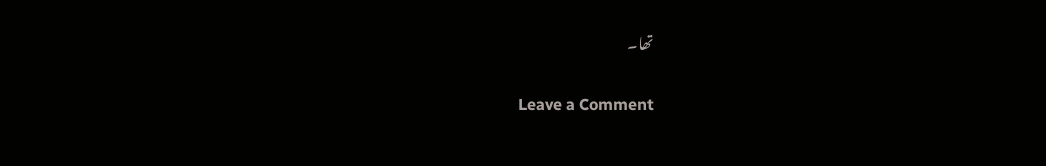تھا۔

Leave a Comment